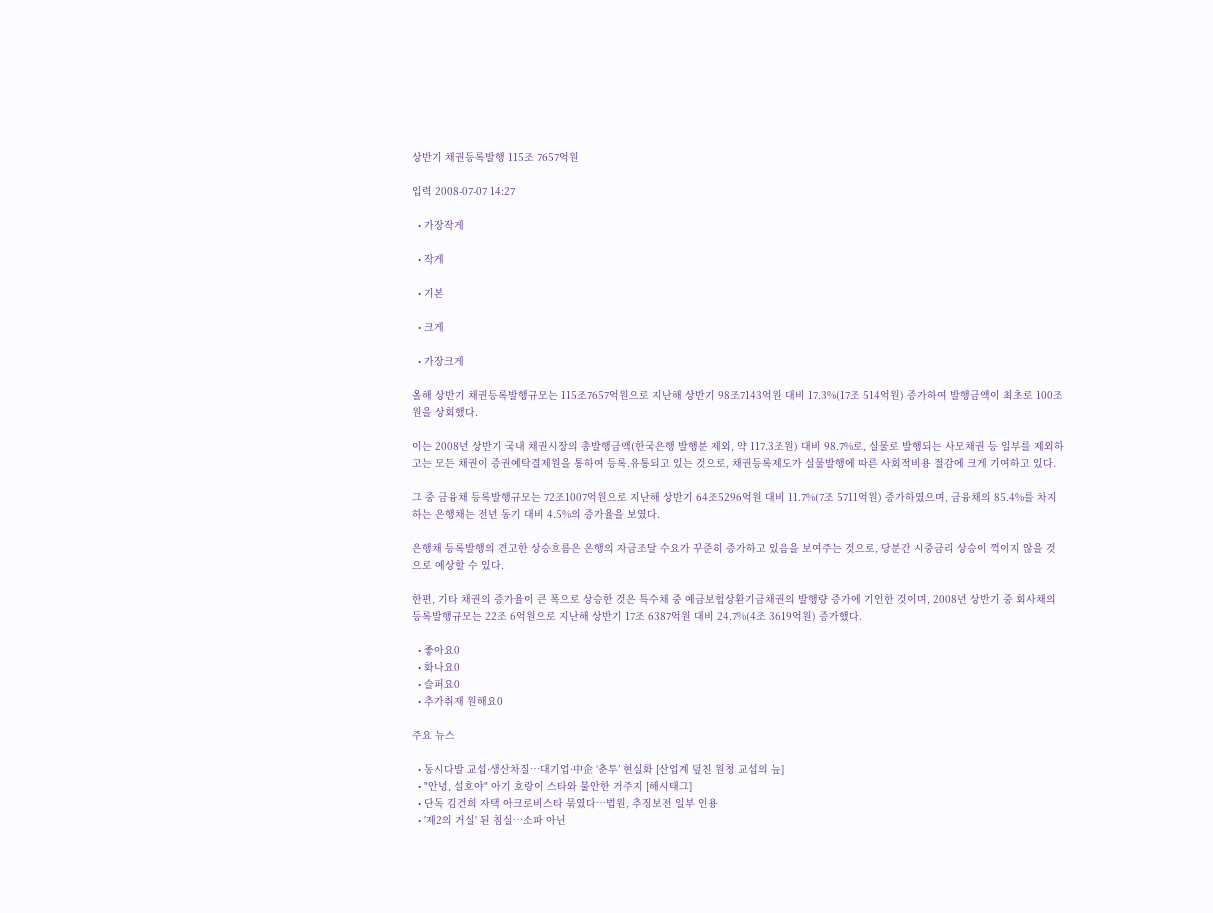상반기 채권등록발행 115조 7657억원

입력 2008-07-07 14:27

  • 가장작게

  • 작게

  • 기본

  • 크게

  • 가장크게

올해 상반기 채권등록발행규모는 115조7657억원으로 지난해 상반기 98조7143억원 대비 17.3%(17조 514억원) 증가하여 발행금액이 최초로 100조원을 상회했다.

이는 2008년 상반기 국내 채권시장의 총발행금액(한국은행 발행분 제외, 약 117.3조원) 대비 98.7%로, 실물로 발행되는 사모채권 등 일부를 제외하고는 모든 채권이 증권예탁결제원을 통하여 등록․유통되고 있는 것으로, 채권등록제도가 실물발행에 따른 사회적비용 절감에 크게 기여하고 있다.

그 중 금융채 등록발행규모는 72조1007억원으로 지난해 상반기 64조5296억원 대비 11.7%(7조 5711억원) 증가하였으며, 금융채의 85.4%를 차지하는 은행채는 전년 동기 대비 4.5%의 증가율을 보였다.

은행채 등록발행의 견고한 상승흐름은 은행의 자금조달 수요가 꾸준히 증가하고 있음을 보여주는 것으로, 당분간 시중금리 상승이 꺽이지 않을 것으로 예상할 수 있다.

한편, 기타 채권의 증가율이 큰 폭으로 상승한 것은 특수채 중 예금보험상환기금채권의 발행량 증가에 기인한 것이며, 2008년 상반기 중 회사채의 등록발행규모는 22조 6억원으로 지난해 상반기 17조 6387억원 대비 24.7%(4조 3619억원) 증가했다.

  • 좋아요0
  • 화나요0
  • 슬퍼요0
  • 추가취재 원해요0

주요 뉴스

  • 동시다발 교섭·생산차질…대기업·中企 ‘춘투’ 현실화 [산업계 덮친 원청 교섭의 늪]
  • "안녕, 설호야" 아기 호랑이 스타와 불안한 거주지 [해시태그]
  • 단독 김건희 자택 아크로비스타 묶였다…법원, 추징보전 일부 인용
  • '제2의 거실' 된 침실…소파 아닌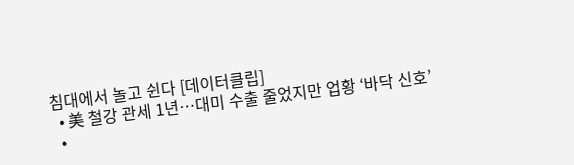침대에서 놀고 쉰다 [데이터클립]
  • 美 철강 관세 1년…대미 수출 줄었지만 업황 ‘바닥 신호’
  •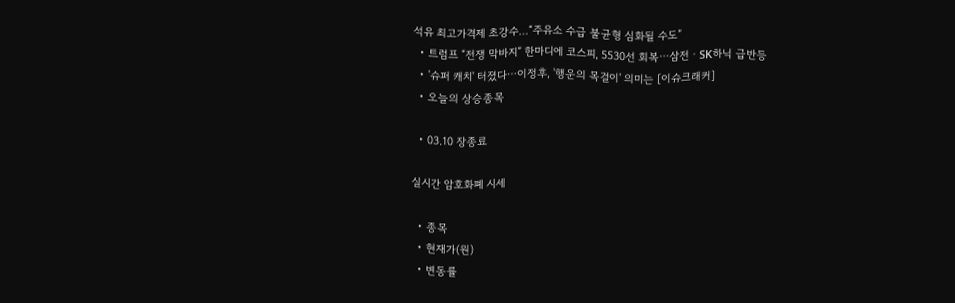석유 최고가격제 초강수…“주유소 수급 불균형 심화될 수도”
  • 트럼프 “전쟁 막바지” 한마디에 코스피, 5530선 회복⋯삼전ㆍSK하닉 급반등
  • '슈퍼 캐치' 터졌다⋯이정후, '행운의 목걸이' 의미는 [이슈크래커]
  • 오늘의 상승종목

  • 03.10 장종료

실시간 암호화폐 시세

  • 종목
  • 현재가(원)
  • 변동률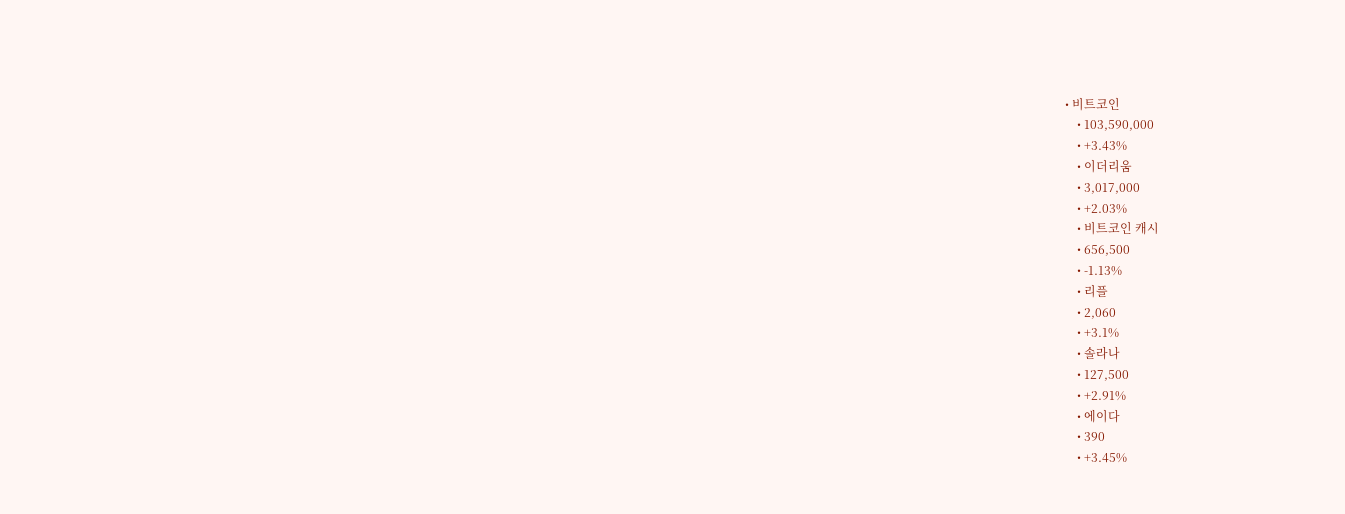• 비트코인
    • 103,590,000
    • +3.43%
    • 이더리움
    • 3,017,000
    • +2.03%
    • 비트코인 캐시
    • 656,500
    • -1.13%
    • 리플
    • 2,060
    • +3.1%
    • 솔라나
    • 127,500
    • +2.91%
    • 에이다
    • 390
    • +3.45%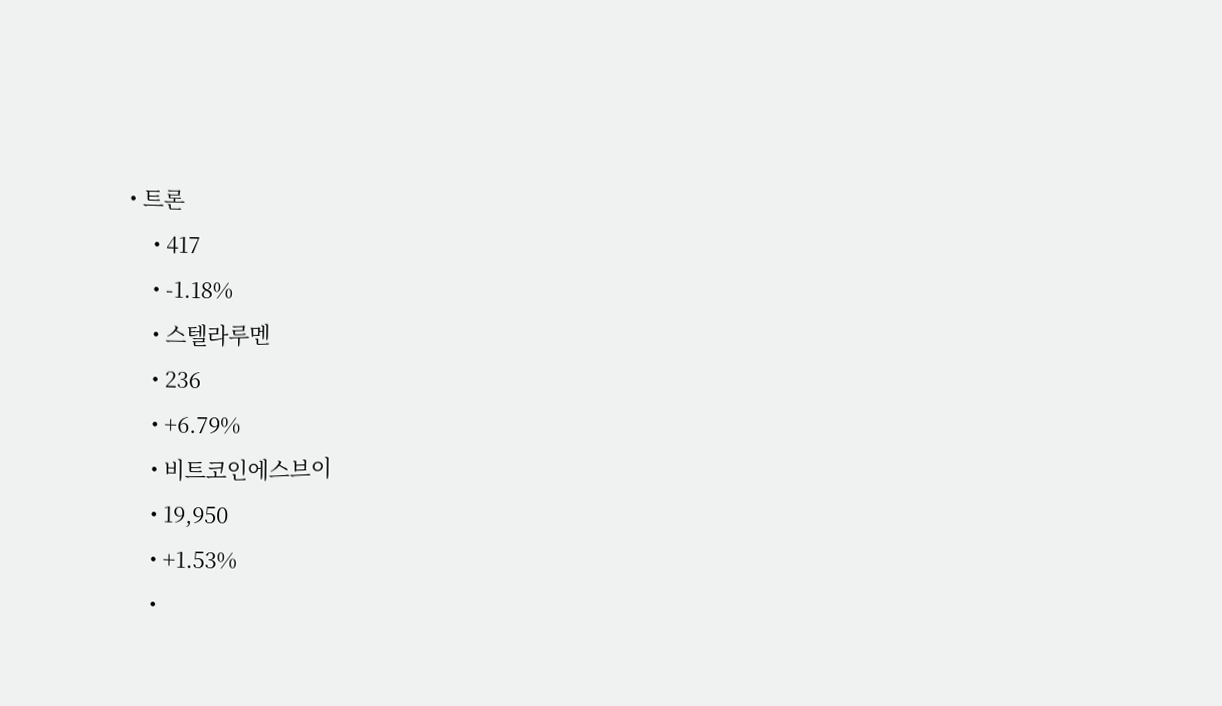• 트론
    • 417
    • -1.18%
    • 스텔라루멘
    • 236
    • +6.79%
    • 비트코인에스브이
    • 19,950
    • +1.53%
    •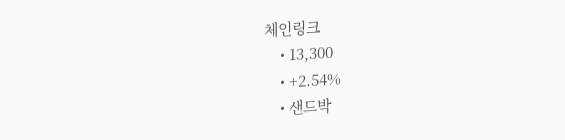체인링크
    • 13,300
    • +2.54%
    • 샌드박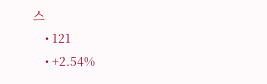스
    • 121
    • +2.54%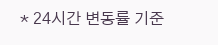* 24시간 변동률 기준